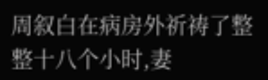周叙白在病房外祈祷了整整十八个小时,妻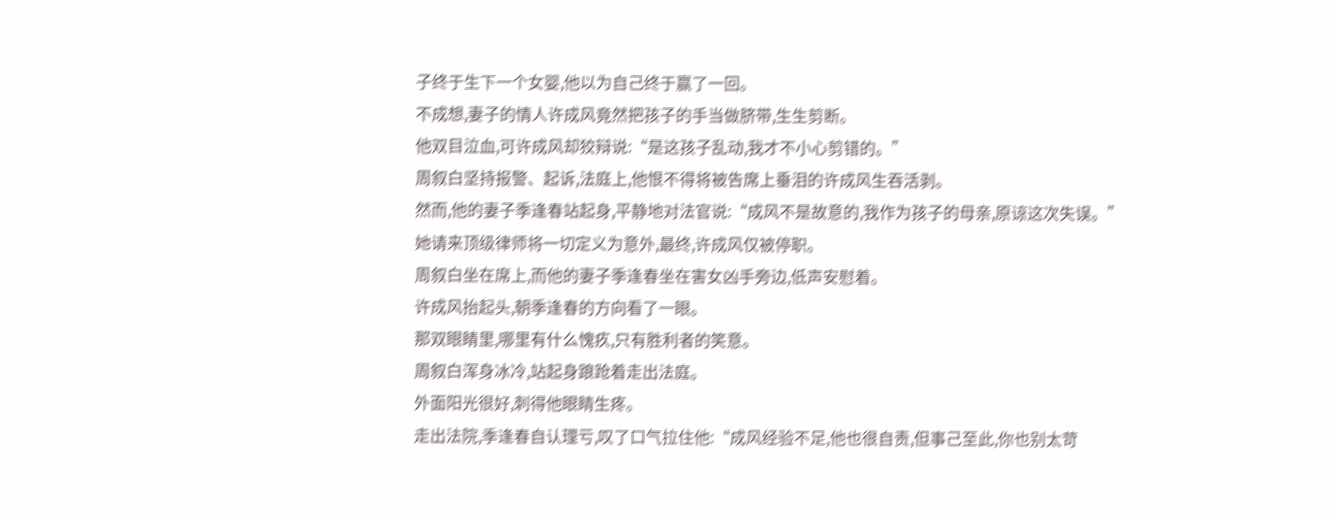子终于生下一个女婴,他以为自己终于赢了一回。
不成想,妻子的情人许成风竟然把孩子的手当做脐带,生生剪断。
他双目泣血,可许成风却狡辩说:“是这孩子乱动,我才不小心剪错的。”
周叙白坚持报警、起诉,法庭上,他恨不得将被告席上垂泪的许成风生吞活剥。
然而,他的妻子季逢春站起身,平静地对法官说:“成风不是故意的,我作为孩子的母亲,原谅这次失误。”
她请来顶级律师将一切定义为意外,最终,许成风仅被停职。
周叙白坐在席上,而他的妻子季逢春坐在害女凶手旁边,低声安慰着。
许成风抬起头,朝季逢春的方向看了一眼。
那双眼睛里,哪里有什么愧疚,只有胜利者的笑意。
周叙白浑身冰冷,站起身踉跄着走出法庭。
外面阳光很好,刺得他眼睛生疼。
走出法院,季逢春自认理亏,叹了口气拉住他:“成风经验不足,他也很自责,但事己至此,你也别太苛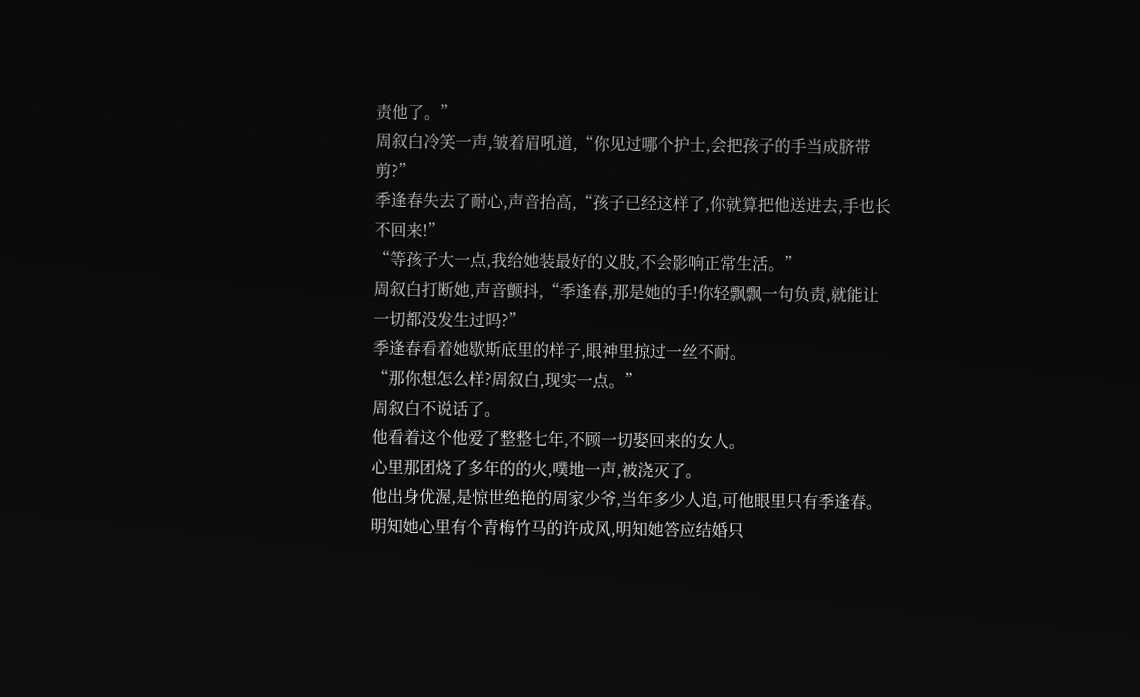责他了。”
周叙白冷笑一声,皱着眉吼道,“你见过哪个护士,会把孩子的手当成脐带剪?”
季逢春失去了耐心,声音抬高,“孩子已经这样了,你就算把他送进去,手也长不回来!”
“等孩子大一点,我给她装最好的义肢,不会影响正常生活。”
周叙白打断她,声音颤抖,“季逢春,那是她的手!你轻飘飘一句负责,就能让一切都没发生过吗?”
季逢春看着她歇斯底里的样子,眼神里掠过一丝不耐。
“那你想怎么样?周叙白,现实一点。”
周叙白不说话了。
他看着这个他爱了整整七年,不顾一切娶回来的女人。
心里那团烧了多年的的火,噗地一声,被浇灭了。
他出身优渥,是惊世绝艳的周家少爷,当年多少人追,可他眼里只有季逢春。
明知她心里有个青梅竹马的许成风,明知她答应结婚只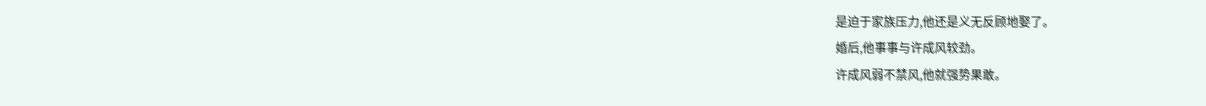是迫于家族压力,他还是义无反顾地娶了。
婚后,他事事与许成风较劲。
许成风弱不禁风,他就强势果敢。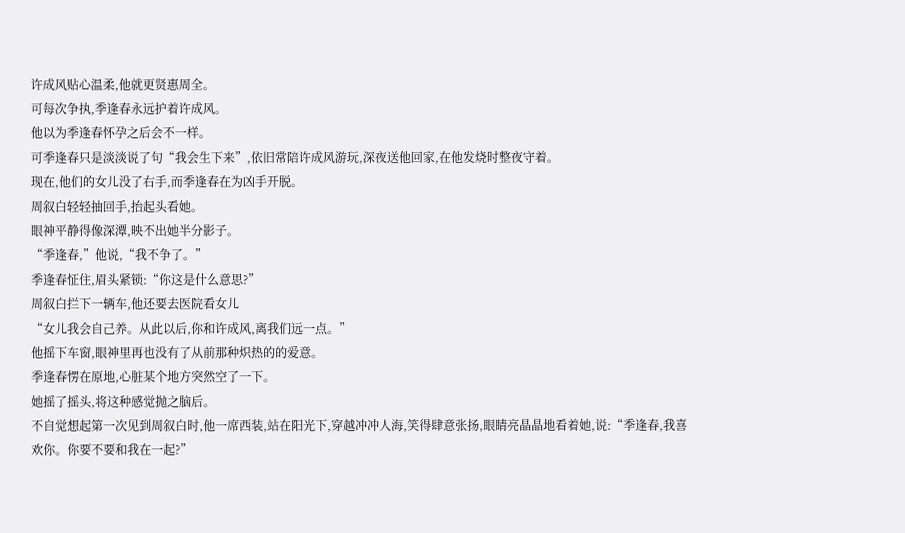许成风贴心温柔,他就更贤惠周全。
可每次争执,季逢春永远护着许成风。
他以为季逢春怀孕之后会不一样。
可季逢春只是淡淡说了句“我会生下来”,依旧常陪许成风游玩,深夜送他回家,在他发烧时整夜守着。
现在,他们的女儿没了右手,而季逢春在为凶手开脱。
周叙白轻轻抽回手,抬起头看她。
眼神平静得像深潭,映不出她半分影子。
“季逢春,”他说,“我不争了。”
季逢春怔住,眉头紧锁:“你这是什么意思?”
周叙白拦下一辆车,他还要去医院看女儿
“女儿我会自己养。从此以后,你和许成风,离我们远一点。”
他摇下车窗,眼神里再也没有了从前那种炽热的的爱意。
季逢春愣在原地,心脏某个地方突然空了一下。
她摇了摇头,将这种感觉抛之脑后。
不自觉想起第一次见到周叙白时,他一席西装,站在阳光下,穿越冲冲人海,笑得肆意张扬,眼睛亮晶晶地看着她,说:“季逢春,我喜欢你。你要不要和我在一起?”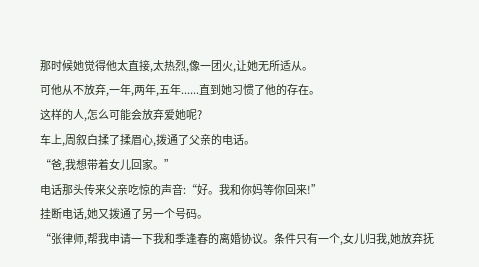那时候她觉得他太直接,太热烈,像一团火,让她无所适从。
可他从不放弃,一年,两年,五年......直到她习惯了他的存在。
这样的人,怎么可能会放弃爱她呢?
车上,周叙白揉了揉眉心,拨通了父亲的电话。
“爸,我想带着女儿回家。”
电话那头传来父亲吃惊的声音:“好。我和你妈等你回来!”
挂断电话,她又拨通了另一个号码。
“张律师,帮我申请一下我和季逢春的离婚协议。条件只有一个,女儿归我,她放弃抚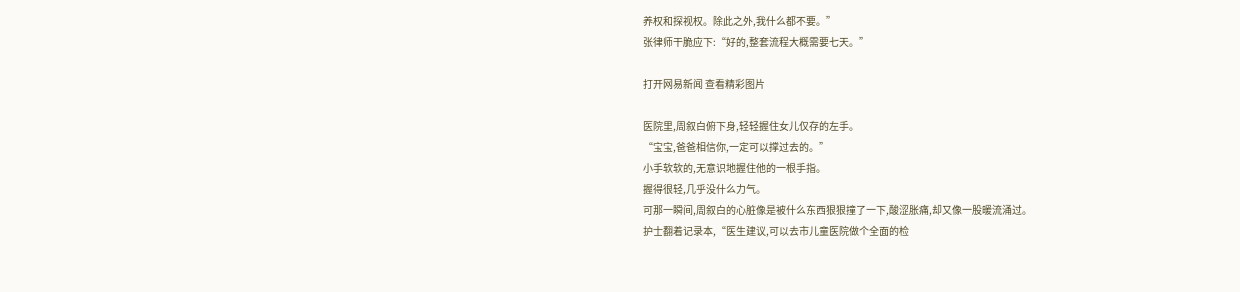养权和探视权。除此之外,我什么都不要。”
张律师干脆应下:“好的,整套流程大概需要七天。”

打开网易新闻 查看精彩图片

医院里,周叙白俯下身,轻轻握住女儿仅存的左手。
“宝宝,爸爸相信你,一定可以撑过去的。”
小手软软的,无意识地握住他的一根手指。
握得很轻,几乎没什么力气。
可那一瞬间,周叙白的心脏像是被什么东西狠狠撞了一下,酸涩胀痛,却又像一股暖流涌过。
护士翻着记录本,“医生建议,可以去市儿童医院做个全面的检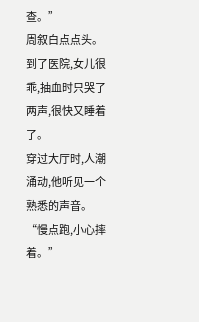查。”
周叙白点点头。
到了医院,女儿很乖,抽血时只哭了两声,很快又睡着了。
穿过大厅时,人潮涌动,他听见一个熟悉的声音。
“慢点跑,小心摔着。”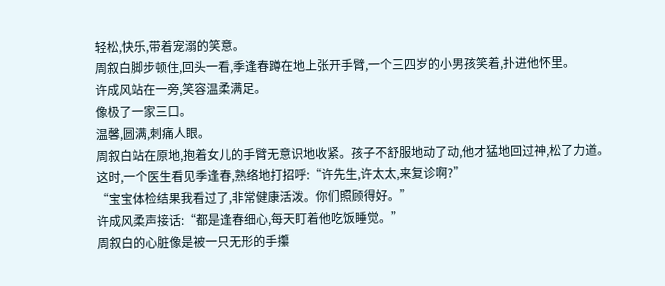轻松,快乐,带着宠溺的笑意。
周叙白脚步顿住,回头一看,季逢春蹲在地上张开手臂,一个三四岁的小男孩笑着,扑进他怀里。
许成风站在一旁,笑容温柔满足。
像极了一家三口。
温馨,圆满,刺痛人眼。
周叙白站在原地,抱着女儿的手臂无意识地收紧。孩子不舒服地动了动,他才猛地回过神,松了力道。
这时,一个医生看见季逢春,熟络地打招呼:“许先生,许太太,来复诊啊?”
“宝宝体检结果我看过了,非常健康活泼。你们照顾得好。”
许成风柔声接话:“都是逢春细心,每天盯着他吃饭睡觉。”
周叙白的心脏像是被一只无形的手攥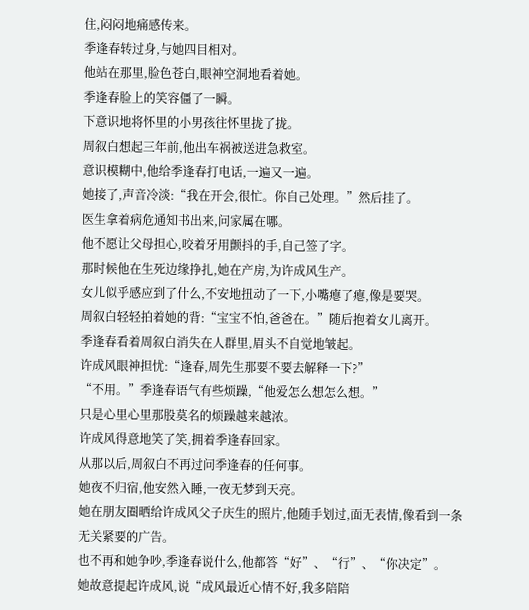住,闷闷地痛感传来。
季逢春转过身,与她四目相对。
他站在那里,脸色苍白,眼神空洞地看着她。
季逢春脸上的笑容僵了一瞬。
下意识地将怀里的小男孩往怀里拢了拢。
周叙白想起三年前,他出车祸被送进急救室。
意识模糊中,他给季逢春打电话,一遍又一遍。
她接了,声音冷淡:“我在开会,很忙。你自己处理。”然后挂了。
医生拿着病危通知书出来,问家属在哪。
他不愿让父母担心,咬着牙用颤抖的手,自己签了字。
那时候他在生死边缘挣扎,她在产房,为许成风生产。
女儿似乎感应到了什么,不安地扭动了一下,小嘴瘪了瘪,像是要哭。
周叙白轻轻拍着她的背:“宝宝不怕,爸爸在。”随后抱着女儿离开。
季逢春看着周叙白消失在人群里,眉头不自觉地皱起。
许成风眼神担忧:“逢春,周先生那要不要去解释一下?”
“不用。”季逢春语气有些烦躁,“他爱怎么想怎么想。”
只是心里心里那股莫名的烦躁越来越浓。
许成风得意地笑了笑,拥着季逢春回家。
从那以后,周叙白不再过问季逢春的任何事。
她夜不归宿,他安然入睡,一夜无梦到天亮。
她在朋友圈晒给许成风父子庆生的照片,他随手划过,面无表情,像看到一条无关紧要的广告。
也不再和她争吵,季逢春说什么,他都答“好”、“行”、“你决定”。
她故意提起许成风,说“成风最近心情不好,我多陪陪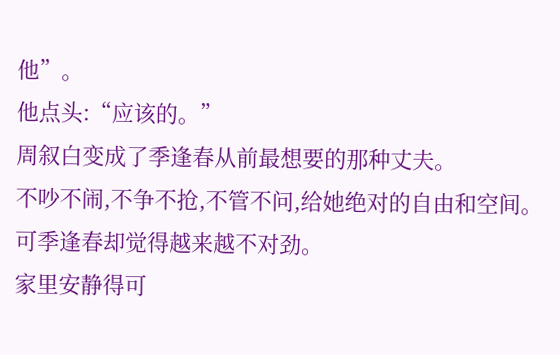他”。
他点头:“应该的。”
周叙白变成了季逢春从前最想要的那种丈夫。
不吵不闹,不争不抢,不管不问,给她绝对的自由和空间。
可季逢春却觉得越来越不对劲。
家里安静得可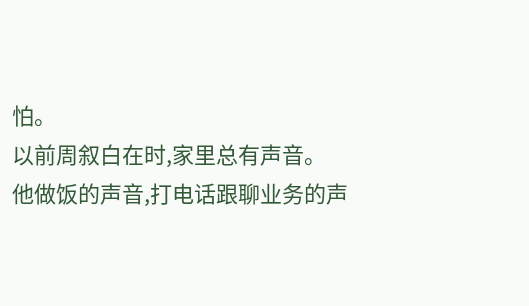怕。
以前周叙白在时,家里总有声音。
他做饭的声音,打电话跟聊业务的声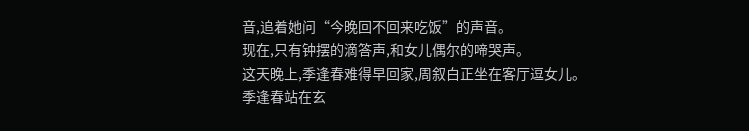音,追着她问“今晚回不回来吃饭”的声音。
现在,只有钟摆的滴答声,和女儿偶尔的啼哭声。
这天晚上,季逢春难得早回家,周叙白正坐在客厅逗女儿。
季逢春站在玄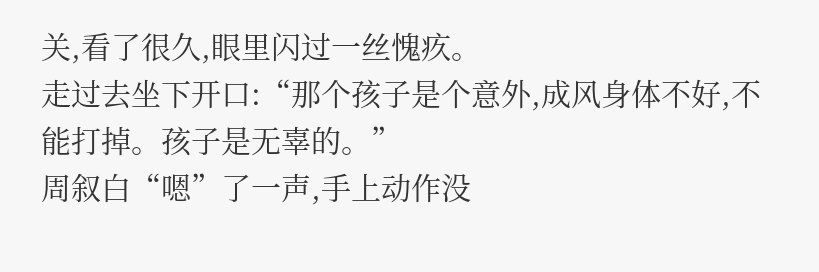关,看了很久,眼里闪过一丝愧疚。
走过去坐下开口:“那个孩子是个意外,成风身体不好,不能打掉。孩子是无辜的。”
周叙白“嗯”了一声,手上动作没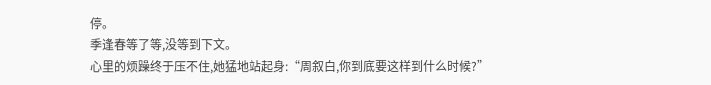停。
季逢春等了等,没等到下文。
心里的烦躁终于压不住,她猛地站起身:“周叙白,你到底要这样到什么时候?”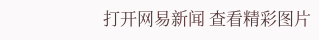打开网易新闻 查看精彩图片